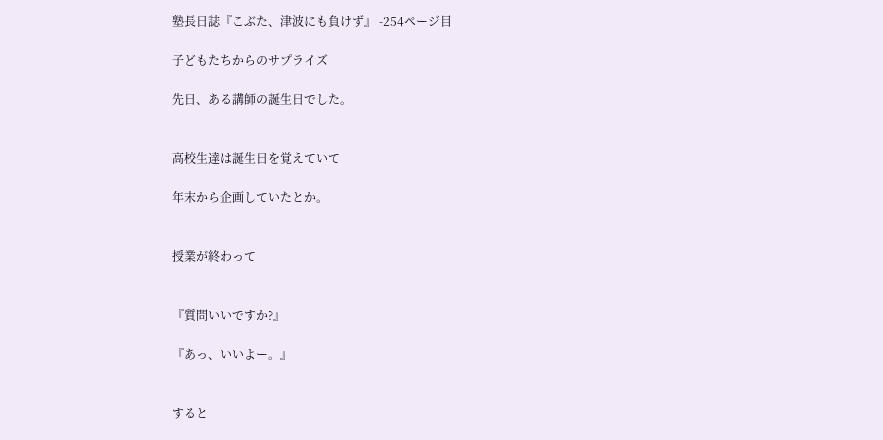塾長日誌『こぶた、津波にも負けず』 -254ページ目

子どもたちからのサプライズ

先日、ある講師の誕生日でした。


高校生達は誕生日を覚えていて

年末から企画していたとか。


授業が終わって


『質問いいですか?』

『あっ、いいよー。』


すると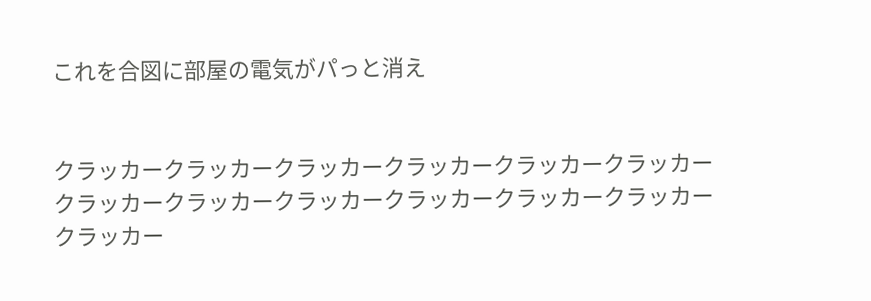これを合図に部屋の電気がパっと消え


クラッカークラッカークラッカークラッカークラッカークラッカークラッカークラッカークラッカークラッカークラッカークラッカークラッカー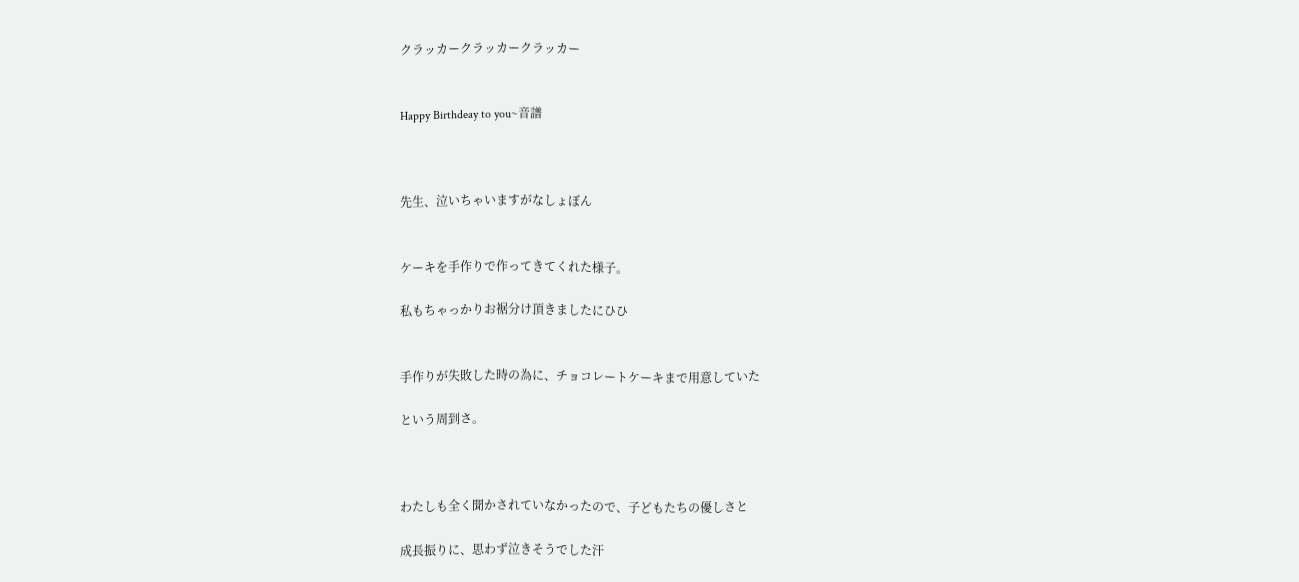クラッカークラッカークラッカー


Happy Birthdeay to you~音譜



先生、泣いちゃいますがなしょぼん


ケーキを手作りで作ってきてくれた様子。

私もちゃっかりお裾分け頂きましたにひひ


手作りが失敗した時の為に、チョコレートケーキまで用意していた

という周到さ。



わたしも全く聞かされていなかったので、子どもたちの優しさと

成長振りに、思わず泣きそうでした汗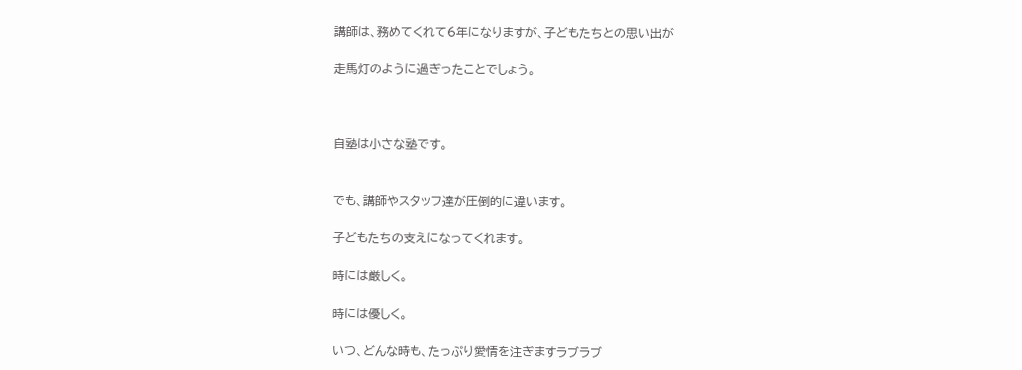講師は、務めてくれて6年になりますが、子どもたちとの思い出が

走馬灯のように過ぎったことでしょう。



自塾は小さな塾です。


でも、講師やスタッフ達が圧倒的に違います。

子どもたちの支えになってくれます。

時には厳しく。

時には優しく。

いつ、どんな時も、たっぷり愛情を注ぎますラブラブ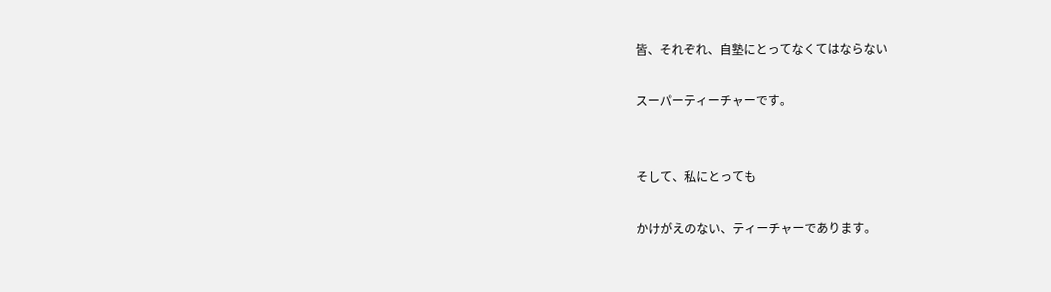皆、それぞれ、自塾にとってなくてはならない

スーパーティーチャーです。


そして、私にとっても

かけがえのない、ティーチャーであります。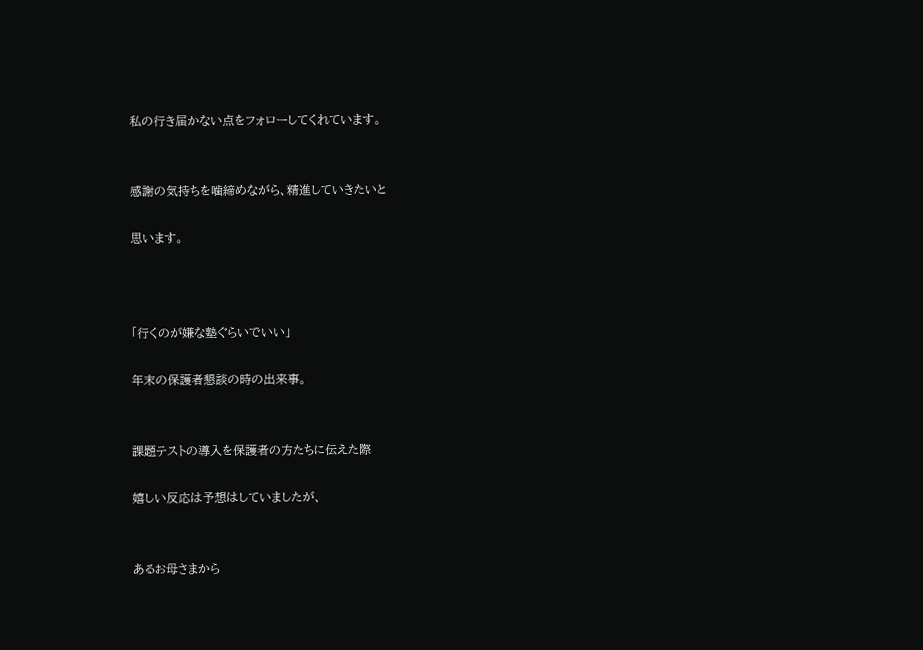私の行き届かない点をフォローしてくれています。


感謝の気持ちを噛締めながら、精進していきたいと

思います。



「行くのが嫌な塾ぐらいでいい」

年末の保護者懇談の時の出来事。


課題テストの導入を保護者の方たちに伝えた際

嬉しい反応は予想はしていましたが、


あるお母さまから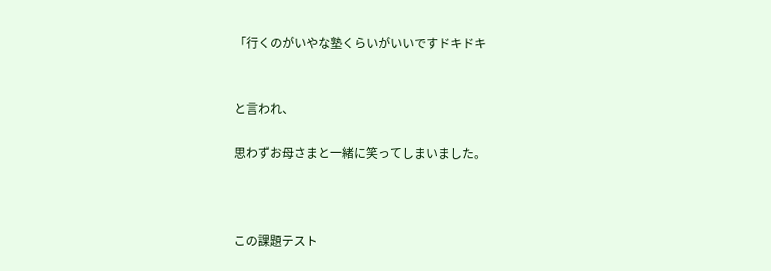「行くのがいやな塾くらいがいいですドキドキ


と言われ、

思わずお母さまと一緒に笑ってしまいました。



この課題テスト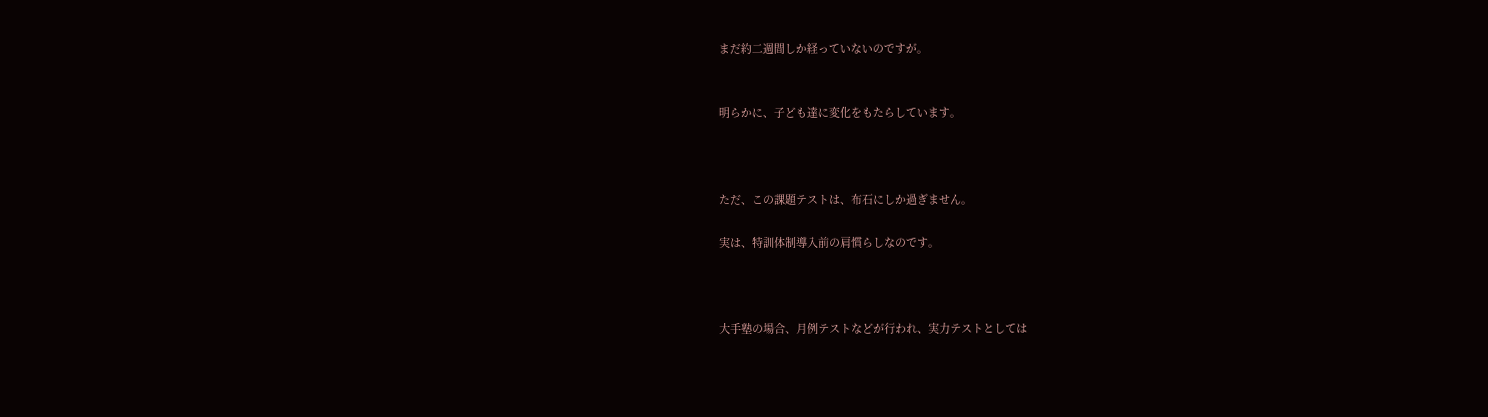まだ約二週間しか経っていないのですが。


明らかに、子ども達に変化をもたらしています。



ただ、この課題テストは、布石にしか過ぎません。

実は、特訓体制導入前の肩慣らしなのです。



大手塾の場合、月例テストなどが行われ、実力テストとしては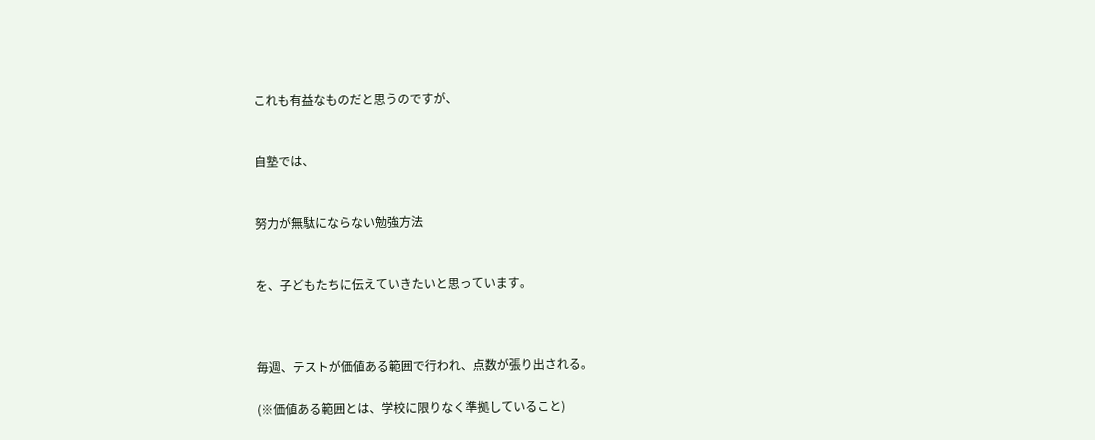これも有益なものだと思うのですが、


自塾では、


努力が無駄にならない勉強方法


を、子どもたちに伝えていきたいと思っています。



毎週、テストが価値ある範囲で行われ、点数が張り出される。

(※価値ある範囲とは、学校に限りなく準拠していること)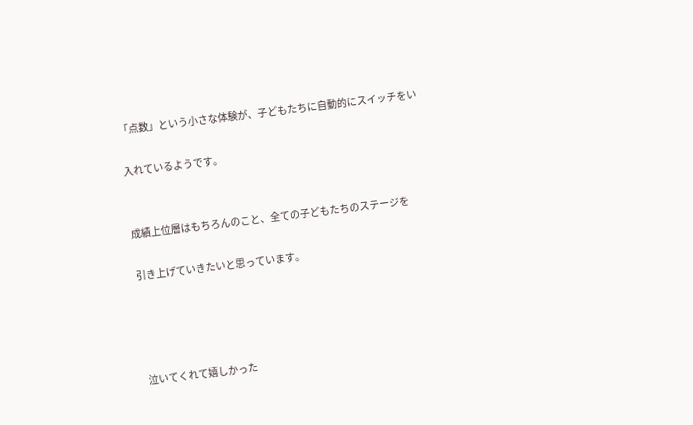「点数」という小さな体験が、子どもたちに自動的にスイッチをい

入れているようです。


成績上位層はもちろんのこと、全ての子どもたちのステージを

引き上げていきたいと思っています。




泣いてくれて嬉しかった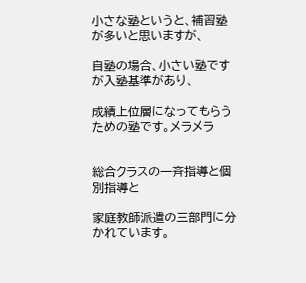小さな塾というと、補習塾が多いと思いますが、

自塾の場合、小さい塾ですが入塾基準があり、

成績上位層になってもらうための塾です。メラメラ


総合クラスの一斉指導と個別指導と

家庭教師派遣の三部門に分かれています。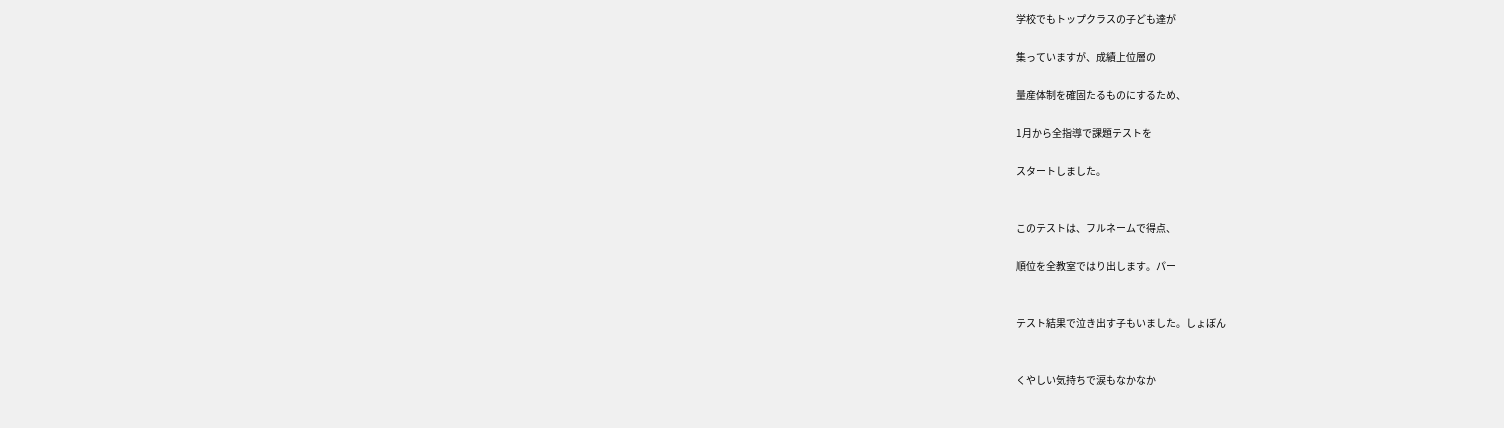学校でもトップクラスの子ども達が

集っていますが、成績上位層の

量産体制を確固たるものにするため、

1月から全指導で課題テストを

スタートしました。


このテストは、フルネームで得点、

順位を全教室ではり出します。パー


テスト結果で泣き出す子もいました。しょぼん


くやしい気持ちで涙もなかなか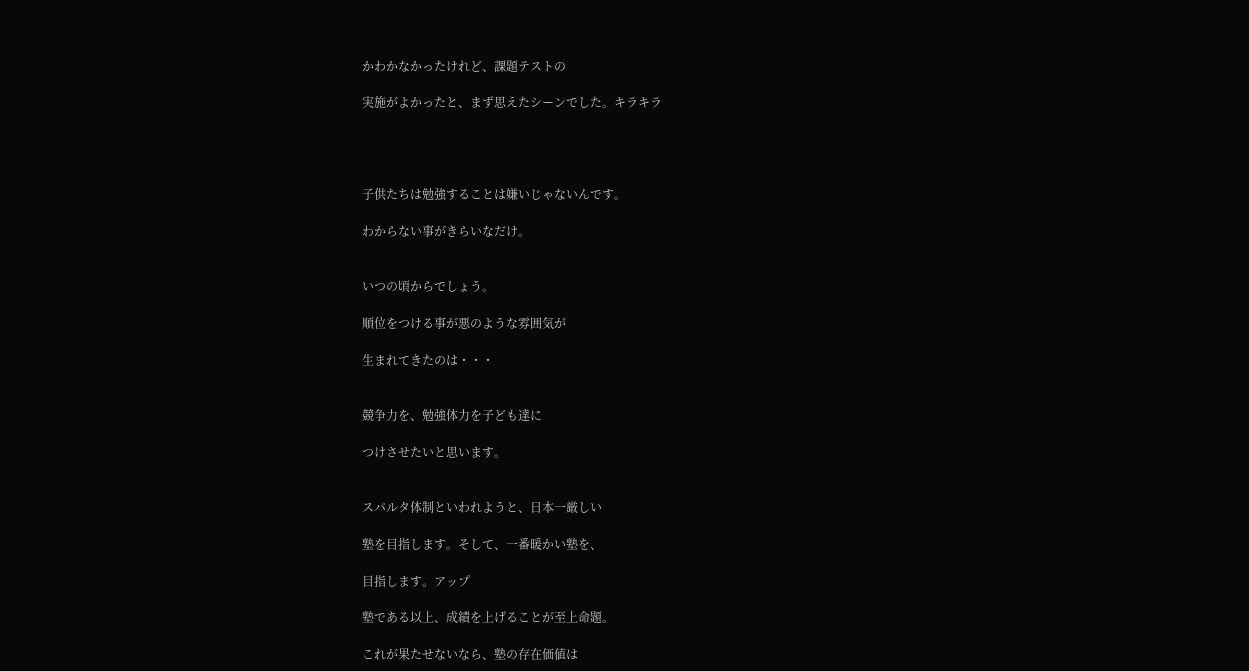かわかなかったけれど、課題テストの

実施がよかったと、まず思えたシーンでした。キラキラ




子供たちは勉強することは嫌いじゃないんです。

わからない事がきらいなだけ。


いつの頃からでしょう。

順位をつける事が悪のような雰囲気が

生まれてきたのは・・・


競争力を、勉強体力を子ども達に

つけさせたいと思います。


スパルタ体制といわれようと、日本一厳しい

塾を目指します。そして、一番暖かい塾を、

目指します。アップ

塾である以上、成績を上げることが至上命題。

これが果たせないなら、塾の存在価値は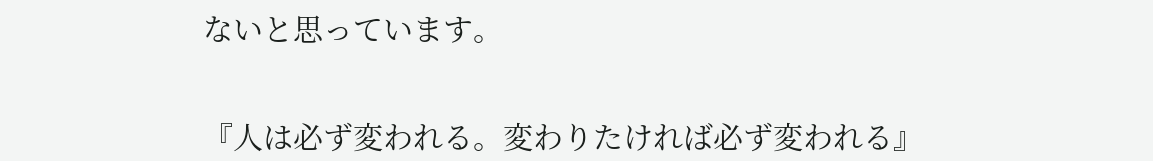ないと思っています。


『人は必ず変われる。変わりたければ必ず変われる』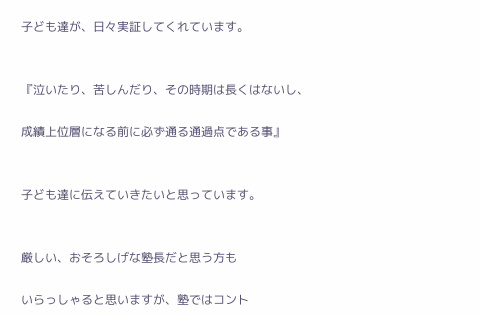子ども達が、日々実証してくれています。


『泣いたり、苦しんだり、その時期は長くはないし、

成績上位層になる前に必ず通る通過点である事』


子ども達に伝えていきたいと思っています。


厳しい、おそろしげな塾長だと思う方も

いらっしゃると思いますが、塾ではコント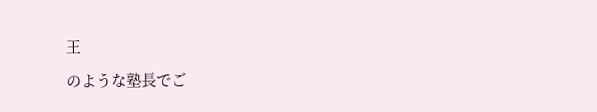王

のような塾長でご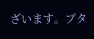ざいます。ブタ